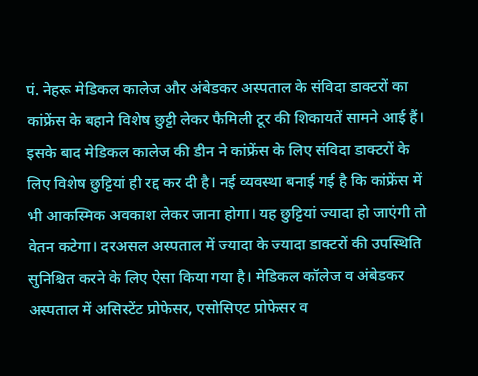पं. नेहरू मेडिकल कालेज और अंबेडकर अस्पताल के संविदा डाक्टरों का कांफ्रेंस के बहाने विशेष छुट्टी लेकर फैमिली टूर की शिकायतें सामने आई हैं। इसके बाद मेडिकल कालेज की डीन ने कांफ्रेंस के लिए संविदा डाक्टरों के लिए विशेष छुट्टियां ही रद्द कर दी है। नई व्यवस्था बनाई गई है कि कांफ्रेंस में भी आकस्मिक अवकाश लेकर जाना होगा। यह छुट्टियां ज्यादा हो जाएंगी तो वेतन कटेगा। दरअसल अस्पताल में ज्यादा के ज्यादा डाक्टरों की उपस्थिति सुनिश्चित करने के लिए ऐसा किया गया है। मेडिकल कॉलेज व अंबेडकर अस्पताल में असिस्टेंट प्रोफेसर, एसोसिएट प्रोफेसर व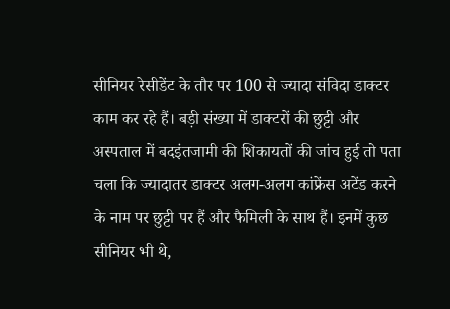सीनियर रेसीडेंट के तौर पर 100 से ज्यादा संविदा डाक्टर काम कर रहे हैं। बड़ी संख्या में डाक्टरों की छुट्टी और अस्पताल में बदइंतजामी की शिकायतों की जांच हुई तो पता चला कि ज्यादातर डाक्टर अलग-अलग कांफ्रेंस अटेंड करने के नाम पर छुट्टी पर हैं और फैमिली के साथ हैं। इनमें कुछ सीनियर भी थे,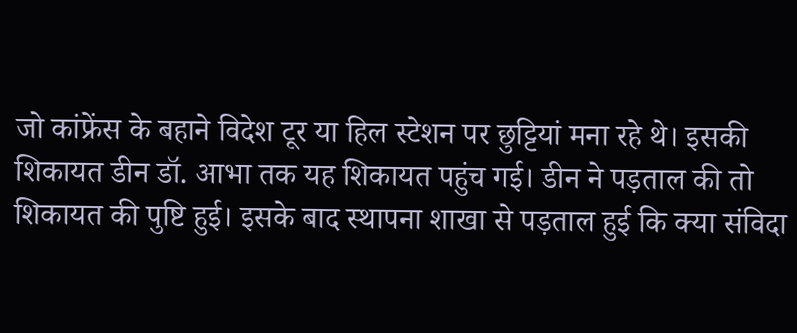जो कांफ्रेंस के बहाने विदेश टूर या हिल स्टेशन पर छुट्टियां मना रहे थे। इसकी शिकायत डीन डॉ. आभा तक यह शिकायत पहुंच गई। डीन ने पड़ताल की तो शिकायत की पुष्टि हुई। इसके बाद स्थापना शाखा से पड़ताल हुई कि क्या संविदा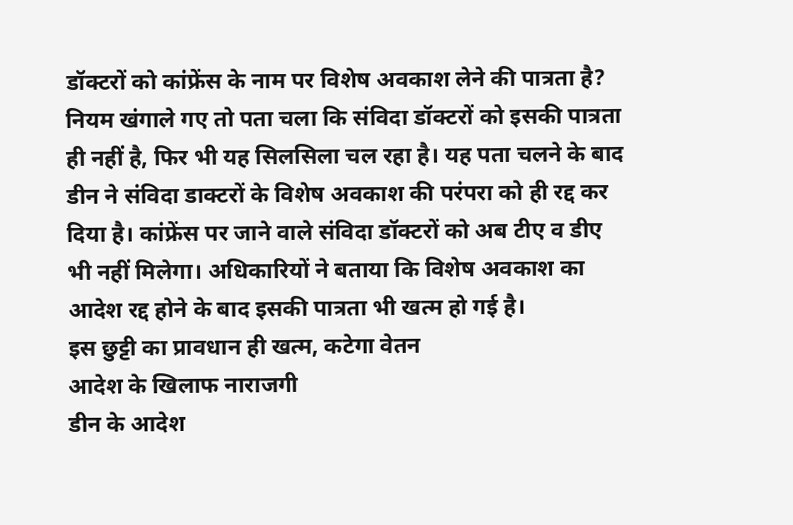डॉक्टरों को कांफ्रेंस के नाम पर विशेष अवकाश लेने की पात्रता है? नियम खंगाले गए तो पता चला कि संविदा डॉक्टरों को इसकी पात्रता ही नहीं है, फिर भी यह सिलसिला चल रहा है। यह पता चलने के बाद डीन ने संविदा डाक्टरों के विशेष अवकाश की परंपरा को ही रद्द कर दिया है। कांफ्रेंस पर जाने वाले संविदा डॉक्टरों को अब टीए व डीए भी नहीं मिलेगा। अधिकारियों ने बताया कि विशेष अवकाश का आदेश रद्द होने के बाद इसकी पात्रता भी खत्म हो गई है।
इस छुट्टी का प्रावधान ही खत्म, कटेगा वेतन
आदेश के खिलाफ नाराजगी
डीन के आदेश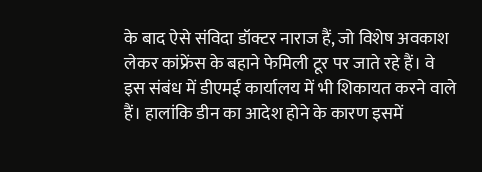के बाद ऐसे संविदा डॉक्टर नाराज हैं, जो विशेष अवकाश लेकर कांफ्रेंस के बहाने फेमिली टूर पर जाते रहे हैं। वे इस संबंध में डीएमई कार्यालय में भी शिकायत करने वाले हैं। हालांकि डीन का आदेश होने के कारण इसमें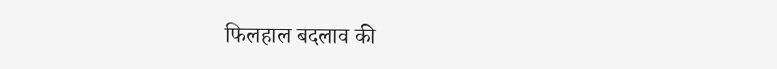फिलहाल बदलाव की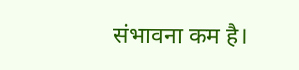संभावना कम है।